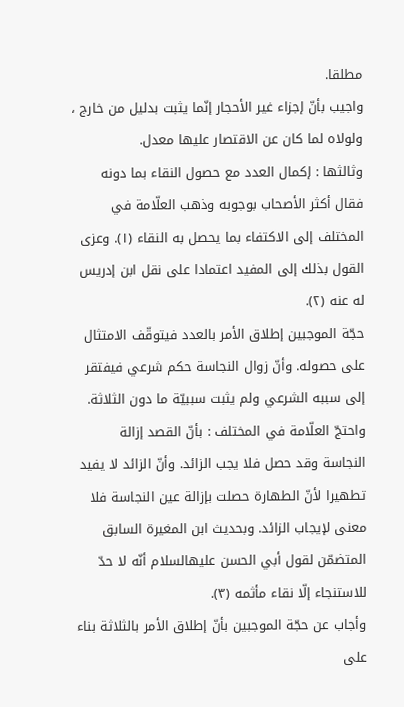مطلقا.
واجيب بأنّ إجزاء غير الأحجار إنّما يثبت بدليل من خارج ، ولولاه لما كان عن الاقتصار عليها معدل.
وثالثها : إكمال العدد مع حصول النقاء بما دونه فقال أكثر الأصحاب بوجوبه وذهب العلّامة في المختلف إلى الاكتفاء بما يحصل به النقاء (١). وعزى القول بذلك إلى المفيد اعتمادا على نقل ابن إدريس له عنه (٢).
حجّة الموجبين إطلاق الأمر بالعدد فيتوقّف الامتثال على حصوله. وأنّ زوال النجاسة حكم شرعي فيفتقر إلى سببه الشرعي ولم يثبت سببيّة ما دون الثلاثة.
واحتجّ العلّامة في المختلف : بأنّ القصد إزالة النجاسة وقد حصل فلا يجب الزائد. وأنّ الزائد لا يفيد تطهيرا لأنّ الطهارة حصلت بإزالة عين النجاسة فلا معنى لإيجاب الزائد. وبحديث ابن المغيرة السابق المتضمّن لقول أبي الحسن عليهالسلام أنّه لا حدّ للاستنجاء إلّا نقاء مأثمه (٣).
وأجاب عن حجّة الموجبين بأنّ إطلاق الأمر بالثلاثة بناء على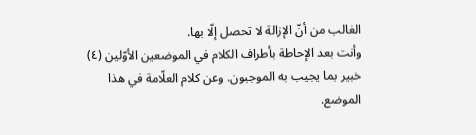الغالب من أنّ الإزالة لا تحصل إلّا بها.
وأنت بعد الإحاطة بأطراف الكلام في الموضعين الأوّلين (٤) خبير بما يجيب به الموجبون. وعن كلام العلّامة في هذا الموضع.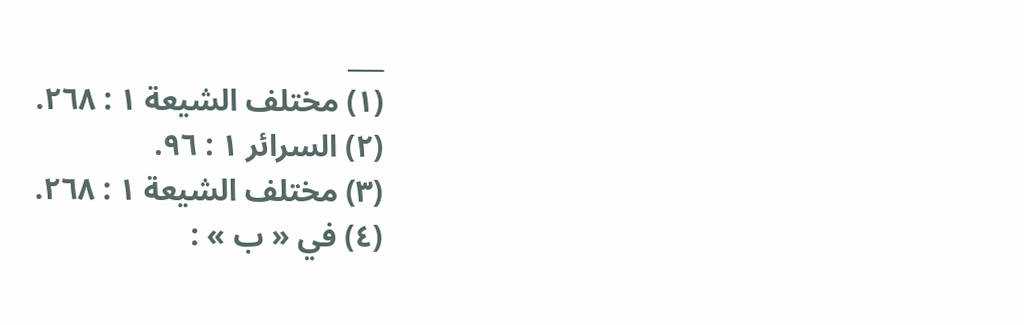___
(١) مختلف الشيعة ١ : ٢٦٨.
(٢) السرائر ١ : ٩٦.
(٣) مختلف الشيعة ١ : ٢٦٨.
(٤) في « ب » :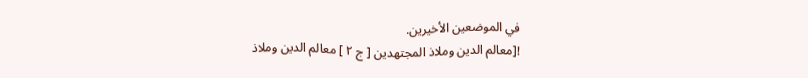في الموضعين الأخيرين.
![معالم الدين وملاذ المجتهدين [ ج ٢ ] معالم الدين وملاذ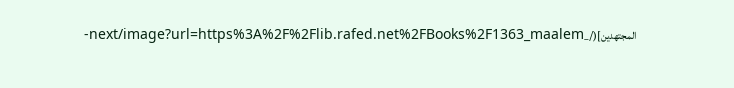المجتهدين](/_next/image?url=https%3A%2F%2Flib.rafed.net%2FBooks%2F1363_maalem-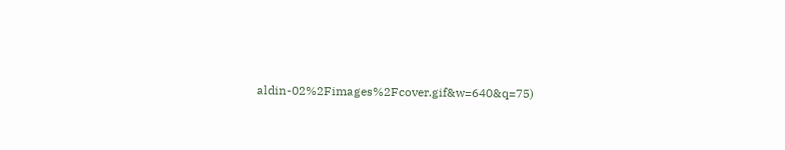aldin-02%2Fimages%2Fcover.gif&w=640&q=75)